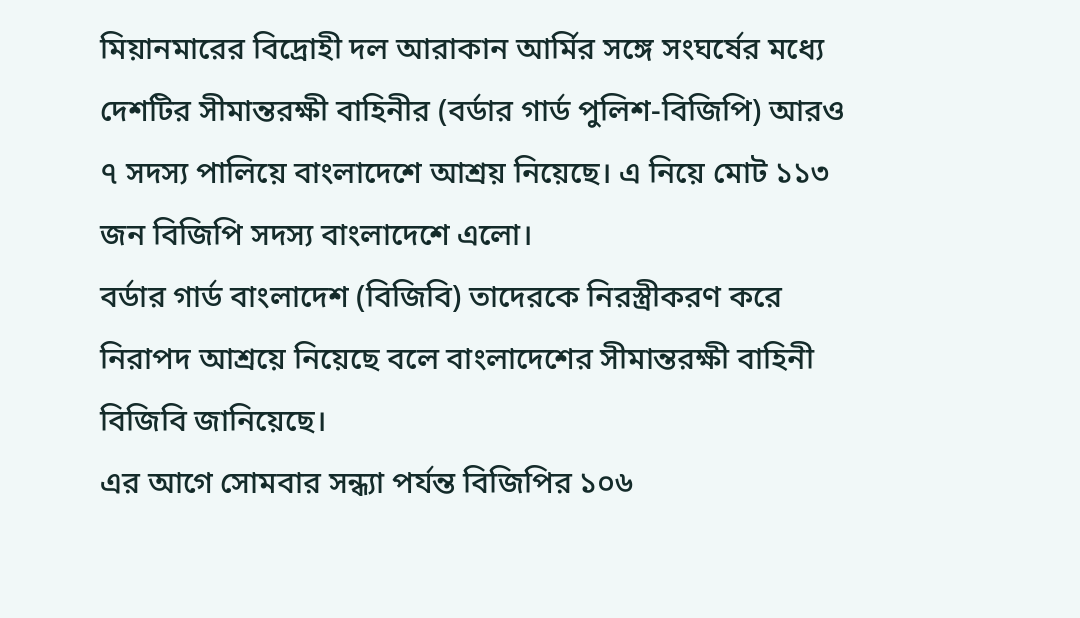মিয়ানমারের বিদ্রোহী দল আরাকান আর্মির সঙ্গে সংঘর্ষের মধ্যে দেশটির সীমান্তরক্ষী বাহিনীর (বর্ডার গার্ড পুলিশ-বিজিপি) আরও ৭ সদস্য পালিয়ে বাংলাদেশে আশ্রয় নিয়েছে। এ নিয়ে মোট ১১৩ জন বিজিপি সদস্য বাংলাদেশে এলো।
বর্ডার গার্ড বাংলাদেশ (বিজিবি) তাদেরকে নিরস্ত্রীকরণ করে নিরাপদ আশ্রয়ে নিয়েছে বলে বাংলাদেশের সীমান্তরক্ষী বাহিনী বিজিবি জানিয়েছে।
এর আগে সোমবার সন্ধ্যা পর্যন্ত বিজিপির ১০৬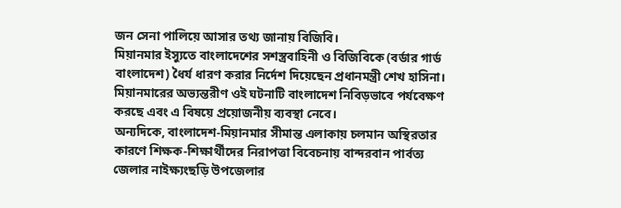জন সেনা পালিয়ে আসার তথ্য জানায় বিজিবি।
মিয়ানমার ইস্যুতে বাংলাদেশের সশস্ত্রবাহিনী ও বিজিবিকে (বর্ডার গার্ড বাংলাদেশ) ধৈর্য ধারণ করার নির্দেশ দিয়েছেন প্রধানমন্ত্রী শেখ হাসিনা। মিয়ানমারের অভ্যন্তরীণ ওই ঘটনাটি বাংলাদেশ নিবিড়ভাবে পর্যবেক্ষণ করছে এবং এ বিষয়ে প্রয়োজনীয় ব্যবস্থা নেবে।
অন্যদিকে, বাংলাদেশ-মিয়ানমার সীমান্ত এলাকায় চলমান অস্থিরতার কারণে শিক্ষক-শিক্ষার্থীদের নিরাপত্তা বিবেচনায় বান্দরবান পার্বত্য জেলার নাইক্ষ্যংছড়ি উপজেলার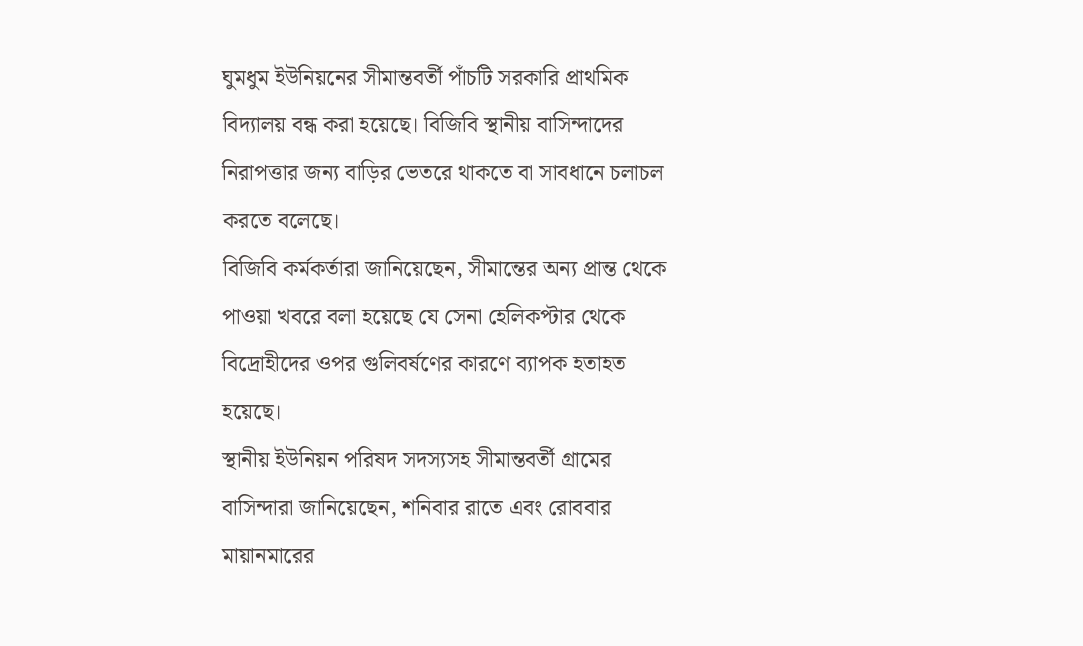ঘুমধুম ইউনিয়নের সীমান্তবর্তী পাঁচটি সরকারি প্রাথমিক বিদ্যালয় বন্ধ করা হয়েছে। বিজিবি স্থানীয় বাসিন্দাদের নিরাপত্তার জন্য বাড়ির ভেতরে থাকতে বা সাবধানে চলাচল করতে বলেছে।
বিজিবি কর্মকর্তারা জানিয়েছেন, সীমান্তের অন্য প্রান্ত থেকে পাওয়া খবরে বলা হয়েছে যে সেনা হেলিকপ্টার থেকে বিদ্রোহীদের ওপর গুলিবর্ষণের কারণে ব্যাপক হতাহত হয়েছে।
স্থানীয় ইউনিয়ন পরিষদ সদস্যসহ সীমান্তবর্তী গ্রামের বাসিন্দারা জানিয়েছেন, শনিবার রাতে এবং রোববার মায়ানমারের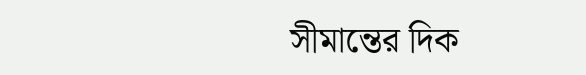সীমান্তের দিক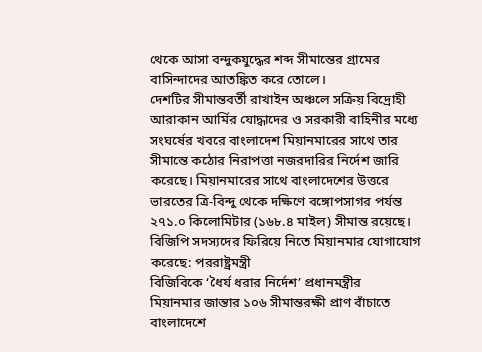থেকে আসা বন্দুকযুদ্ধের শব্দ সীমান্তের গ্রামের বাসিন্দাদের আতঙ্কিত করে তোলে।
দেশটির সীমান্তবর্তী রাখাইন অঞ্চলে সক্রিয় বিদ্রোহী আরাকান আর্মির যোদ্ধাদের ও সরকারী বাহিনীর মধ্যে সংঘর্ষের খবরে বাংলাদেশ মিয়ানমারের সাথে তার সীমান্তে কঠোর নিরাপত্তা নজরদারির নির্দেশ জারি করেছে। মিয়ানমারের সাথে বাংলাদেশের উত্তরে ভারতের ত্রি-বিন্দু থেকে দক্ষিণে বঙ্গোপসাগর পর্যন্ত ২৭১.০ কিলোমিটার (১৬৮.৪ মাইল) সীমান্ত রয়েছে।
বিজিপি সদস্যদের ফিরিয়ে নিতে মিয়ানমার যোগাযোগ করেছে: পররাষ্ট্রমন্ত্রী
বিজিবিকে ‘ধৈর্য ধরার নির্দেশ’ প্রধানমন্ত্রীর
মিয়ানমার জান্তার ১০৬ সীমান্তরক্ষী প্রাণ বাঁচাতে বাংলাদেশে